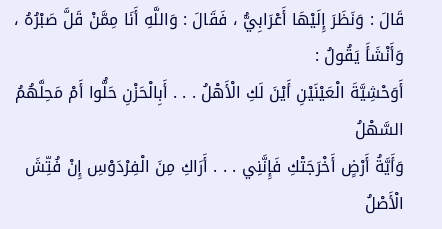قَالَ : وَنَظَرَ إِلَيْهَا أَعْرَابِيُّ ، فَقَالَ : وَاللَّهِ أَنَا مِمَّنْ قَلَّ صَبْرُهُ ، وَأَنْشَأَ يَقُولُ :
أَوَحْشِيَّةَ الْعَيْنَيْنِ أَيْنَ لَكِ الْأَهْلُ . . . أَبِالْحَزْنِ حَلُّوا أَمْ مَحِلَّهُمُ السَّهْلُ
وَأَيَّةُ أَرْضٍ أَخْرَجَتْكِ فَإِنَّنِي . . . أَرَاكِ مِنَ الْفِرْدَوْسِ إِنْ فُتِّشَ الْأَصْلُ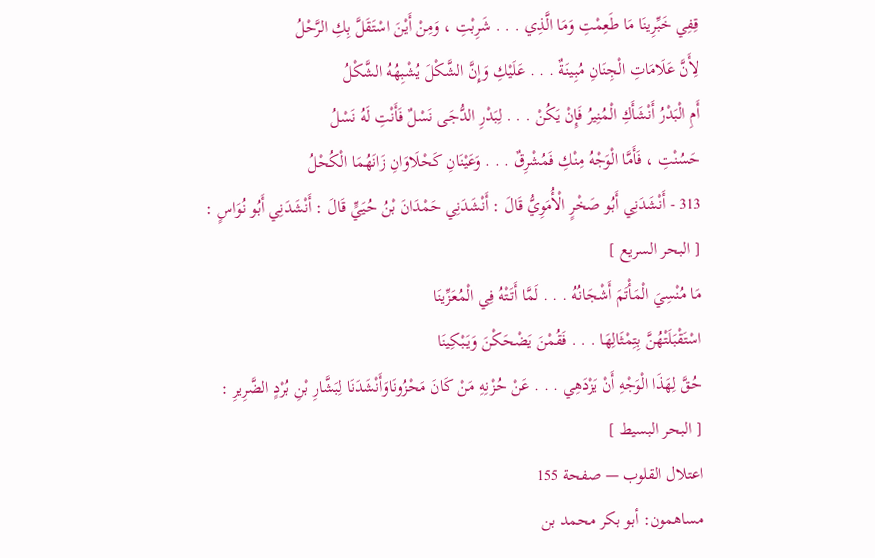قِفِي خَبِّرِينَا مَا طَعِمْتِ وَمَا الَّذِي . . . شَرِبْتِ ، وَمِنْ أَيْنَ اسْتَقَلَّ بِكِ الرَّحْلُ
لِأَنَّ عَلَامَاتِ الْجِنَانِ مُبِينَةٌ . . . عَلَيْكِ وَإِنَّ الشَّكْلَ يُشْبِهُهُ الشَّكْلُ
أَمِ الْبَدْرُ أَنْشَأَكِ الْمُنِيرُ فَإِنْ يَكُنْ . . . لِبَدْرِ الدُّجَى نَسْلٌ فَأَنْتِ لَهُ نَسْلُ
حَسُنْتِ ، فَأَمَّا الْوَجْهُ مِنْكِ فَمُشْرِقٌ . . . وَعَيْنَانِ كَحْلَاوَانِ زَانَهُمَا الْكُحْلُ
313 - أَنْشَدَنِي أَبُو صَخْرٍ الْأُمَوِيُّ قَالَ : أَنْشَدَنِي حَمْدَانَ بْنُ حُيَيٍّ قَالَ : أَنْشَدَنِي أَبُو نُوَاسٍ :
[ البحر السريع ]
مَا مُنْسِيَ الْمَأْتَمَ أَشْجَانُهُ . . . لَمَّا أَتَتْهُ فِي الْمُعَزِّينَا
اسْتَقْبَلَتْهُنَّ بِتِمْثَالِهَا . . . فَقُمْنَ يَضْحَكْنَ وَيَبْكِينَا
حُقَّ لِهَذَا الْوَجْهِ أَنْ يَزْدَهِي . . . عَنْ حُزْنِهِ مَنْ كَانَ مَحْزُونَاوَأَنْشَدَنَا لِبَشَّارِ بْنِ بُرْدٍ الضَّرِيرِ :
[ البحر البسيط ]
اعتلال القلوب — صفحة 155
مساهمون: أبو بكر محمد بن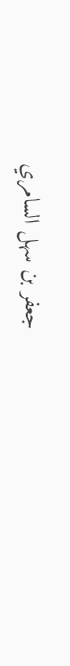جعفر بن سهل السامري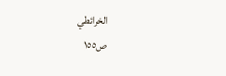الخرائطي
ص١٥٥